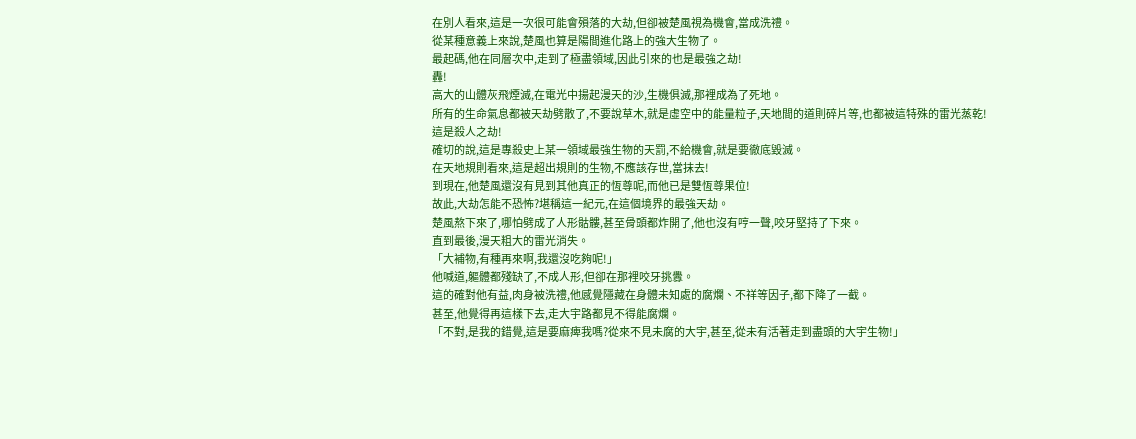在別人看來,這是一次很可能會殞落的大劫,但卻被楚風視為機會,當成洗禮。
從某種意義上來說,楚風也算是陽間進化路上的強大生物了。
最起碼,他在同層次中,走到了極盡領域,因此引來的也是最強之劫!
轟!
高大的山體灰飛煙滅,在電光中揚起漫天的沙,生機俱滅,那裡成為了死地。
所有的生命氣息都被天劫劈散了,不要說草木,就是虛空中的能量粒子,天地間的道則碎片等,也都被這特殊的雷光蒸乾!
這是殺人之劫!
確切的說,這是專殺史上某一領域最強生物的天罰,不給機會,就是要徹底毀滅。
在天地規則看來,這是超出規則的生物,不應該存世,當抹去!
到現在,他楚風還沒有見到其他真正的恆尊呢,而他已是雙恆尊果位!
故此,大劫怎能不恐怖?堪稱這一紀元,在這個境界的最強天劫。
楚風熬下來了,哪怕劈成了人形骷髏,甚至骨頭都炸開了,他也沒有哼一聲,咬牙堅持了下來。
直到最後,漫天粗大的雷光消失。
「大補物,有種再來啊,我還沒吃夠呢!」
他喊道,軀體都殘缺了,不成人形,但卻在那裡咬牙挑釁。
這的確對他有益,肉身被洗禮,他感覺隱藏在身體未知處的腐爛、不祥等因子,都下降了一截。
甚至,他覺得再這樣下去,走大宇路都見不得能腐爛。
「不對,是我的錯覺,這是要麻痺我嗎?從來不見未腐的大宇,甚至,從未有活著走到盡頭的大宇生物!」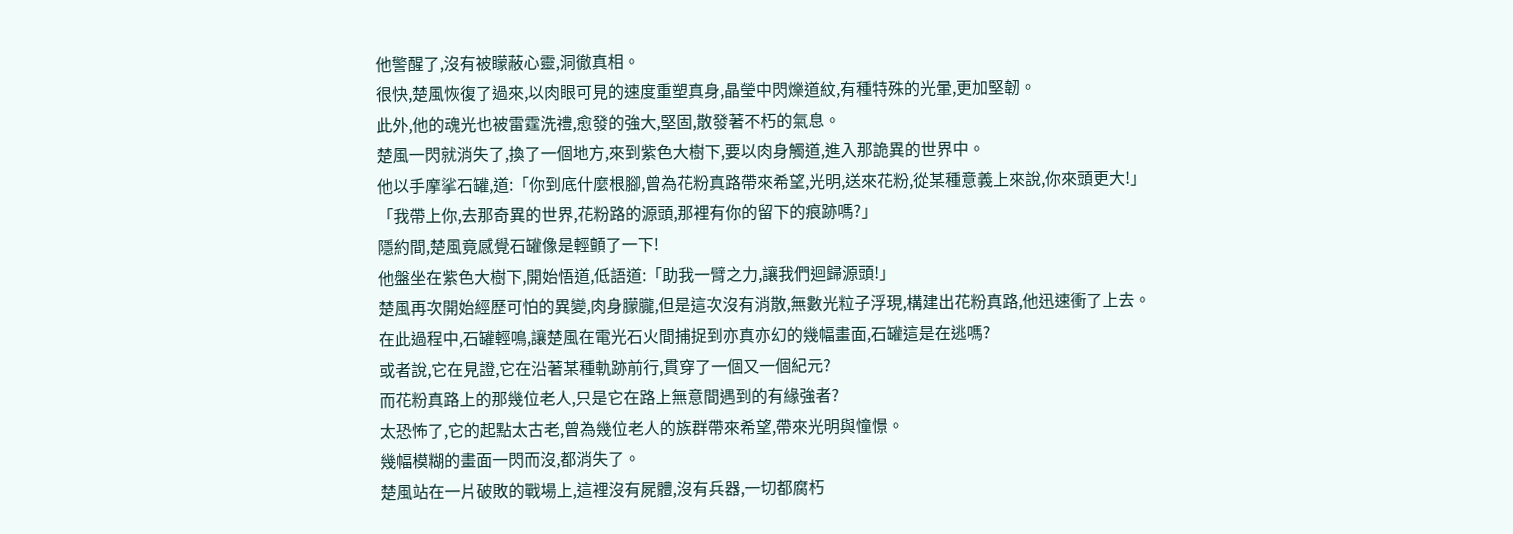他警醒了,沒有被矇蔽心靈,洞徹真相。
很快,楚風恢復了過來,以肉眼可見的速度重塑真身,晶瑩中閃爍道紋,有種特殊的光暈,更加堅韌。
此外,他的魂光也被雷霆洗禮,愈發的強大,堅固,散發著不朽的氣息。
楚風一閃就消失了,換了一個地方,來到紫色大樹下,要以肉身觸道,進入那詭異的世界中。
他以手摩挲石罐,道:「你到底什麼根腳,曾為花粉真路帶來希望,光明,送來花粉,從某種意義上來說,你來頭更大!」
「我帶上你,去那奇異的世界,花粉路的源頭,那裡有你的留下的痕跡嗎?」
隱約間,楚風竟感覺石罐像是輕顫了一下!
他盤坐在紫色大樹下,開始悟道,低語道:「助我一臂之力,讓我們迴歸源頭!」
楚風再次開始經歷可怕的異變,肉身朦朧,但是這次沒有消散,無數光粒子浮現,構建出花粉真路,他迅速衝了上去。
在此過程中,石罐輕鳴,讓楚風在電光石火間捕捉到亦真亦幻的幾幅畫面,石罐這是在逃嗎?
或者說,它在見證,它在沿著某種軌跡前行,貫穿了一個又一個紀元?
而花粉真路上的那幾位老人,只是它在路上無意間遇到的有緣強者?
太恐怖了,它的起點太古老,曾為幾位老人的族群帶來希望,帶來光明與憧憬。
幾幅模糊的畫面一閃而沒,都消失了。
楚風站在一片破敗的戰場上,這裡沒有屍體,沒有兵器,一切都腐朽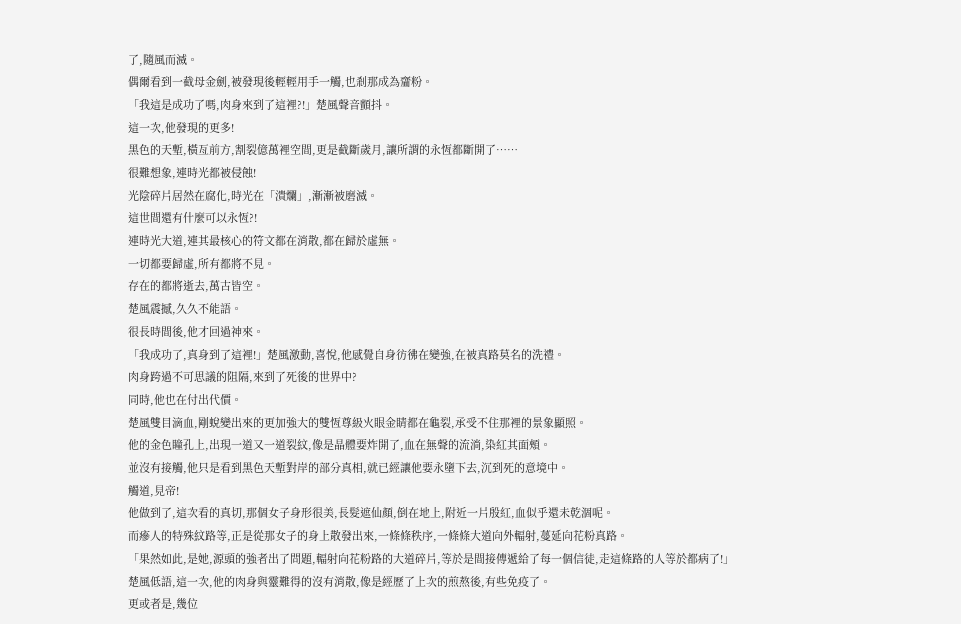了,隨風而滅。
偶爾看到一截母金劍,被發現後輕輕用手一觸,也剎那成為齏粉。
「我這是成功了嗎,肉身來到了這裡?!」楚風聲音顫抖。
這一次,他發現的更多!
黑色的天塹,橫亙前方,割裂億萬裡空間,更是截斷歲月,讓所謂的永恆都斷開了……
很難想象,連時光都被侵蝕!
光陰碎片居然在腐化,時光在「潰爛」,漸漸被磨滅。
這世間還有什麼可以永恆?!
連時光大道,連其最核心的符文都在消散,都在歸於虛無。
一切都要歸虛,所有都將不見。
存在的都將逝去,萬古皆空。
楚風震撼,久久不能語。
很長時間後,他才回過神來。
「我成功了,真身到了這裡!」楚風激動,喜悅,他感覺自身彷彿在變強,在被真路莫名的洗禮。
肉身跨過不可思議的阻隔,來到了死後的世界中?
同時,他也在付出代價。
楚風雙目滴血,剛蛻變出來的更加強大的雙恆尊級火眼金睛都在龜裂,承受不住那裡的景象顯照。
他的金色瞳孔上,出現一道又一道裂紋,像是晶體要炸開了,血在無聲的流淌,染紅其面頰。
並沒有接觸,他只是看到黑色天塹對岸的部分真相,就已經讓他要永墮下去,沉到死的意境中。
觸道,見帝!
他做到了,這次看的真切,那個女子身形很美,長髮遮仙顏,倒在地上,附近一片殷紅,血似乎還未乾涸呢。
而瘮人的特殊紋路等,正是從那女子的身上散發出來,一條條秩序,一條條大道向外輻射,蔓延向花粉真路。
「果然如此,是她,源頭的強者出了問題,輻射向花粉路的大道碎片,等於是間接傳遞給了每一個信徒,走這條路的人等於都病了!」
楚風低語,這一次,他的肉身與靈難得的沒有消散,像是經歷了上次的煎熬後,有些免疫了。
更或者是,幾位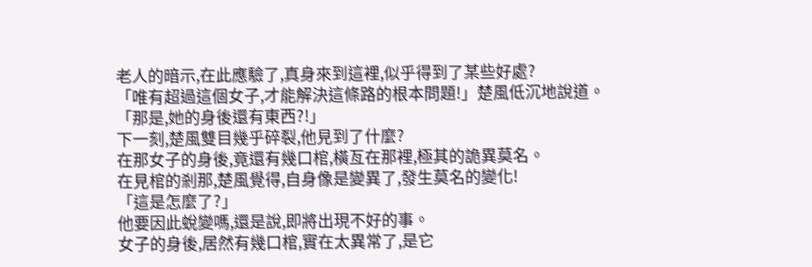老人的暗示,在此應驗了,真身來到這裡,似乎得到了某些好處?
「唯有超過這個女子,才能解決這條路的根本問題!」楚風低沉地說道。
「那是,她的身後還有東西?!」
下一刻,楚風雙目幾乎碎裂,他見到了什麼?
在那女子的身後,竟還有幾口棺,橫亙在那裡,極其的詭異莫名。
在見棺的剎那,楚風覺得,自身像是變異了,發生莫名的變化!
「這是怎麼了?」
他要因此蛻變嗎,還是說,即將出現不好的事。
女子的身後,居然有幾口棺,實在太異常了,是它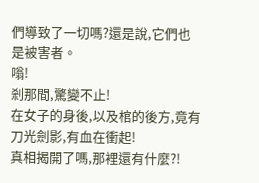們導致了一切嗎?還是說,它們也是被害者。
嗡!
剎那間,驚變不止!
在女子的身後,以及棺的後方,竟有刀光劍影,有血在衝起!
真相揭開了嗎,那裡還有什麼?!